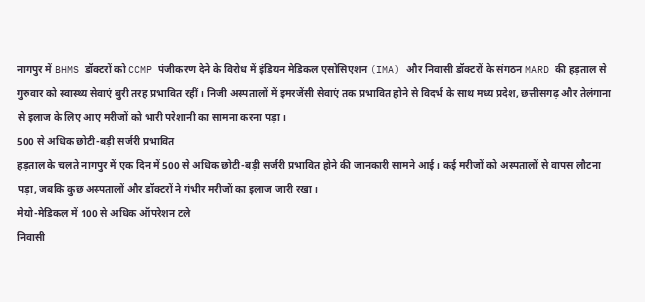नागपुर में BHMS डॉक्टरों को CCMP पंजीकरण देने के विरोध में इंडियन मेडिकल एसोसिएशन (IMA) और निवासी डॉक्टरों के संगठन MARD की हड़ताल से गुरुवार को स्वास्थ्य सेवाएं बुरी तरह प्रभावित रहीं। निजी अस्पतालों में इमरजेंसी सेवाएं तक प्रभावित होने से विदर्भ के साथ मध्य प्रदेश, छत्तीसगढ़ और तेलंगाना से इलाज के लिए आए मरीजों को भारी परेशानी का सामना करना पड़ा।
500 से अधिक छोटी-बड़ी सर्जरी प्रभावित
हड़ताल के चलते नागपुर में एक दिन में 500 से अधिक छोटी-बड़ी सर्जरी प्रभावित होने की जानकारी सामने आई। कई मरीजों को अस्पतालों से वापस लौटना पड़ा, जबकि कुछ अस्पतालों और डॉक्टरों ने गंभीर मरीजों का इलाज जारी रखा।
मेयो-मेडिकल में 100 से अधिक ऑपरेशन टले
निवासी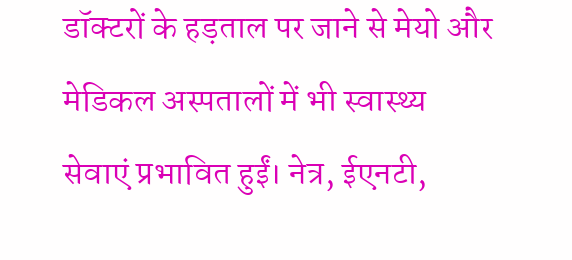डॉक्टरों के हड़ताल पर जाने से मेयो और मेडिकल अस्पतालों में भी स्वास्थ्य सेवाएं प्रभावित हुईं। नेत्र, ईएनटी,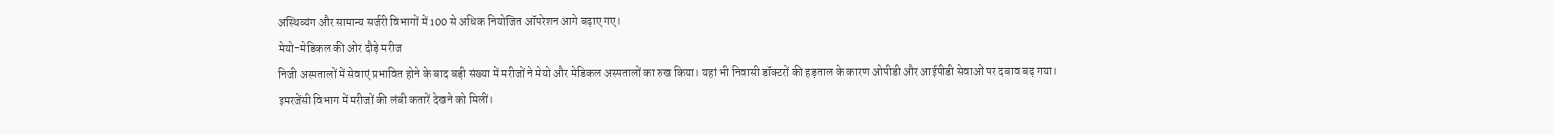अस्थिव्यंग और सामान्य सर्जरी विभागों में 100 से अधिक नियोजित ऑपरेशन आगे बढ़ाए गए।
मेयो-मेडिकल की ओर दौड़े मरीज
निजी अस्पतालों में सेवाएं प्रभावित होने के बाद बड़ी संख्या में मरीजों ने मेयो और मेडिकल अस्पतालों का रुख किया। यहां भी निवासी डॉक्टरों की हड़ताल के कारण ओपीडी और आईपीडी सेवाओं पर दबाव बढ़ गया। इमरजेंसी विभाग में मरीजों की लंबी कतारें देखने को मिलीं।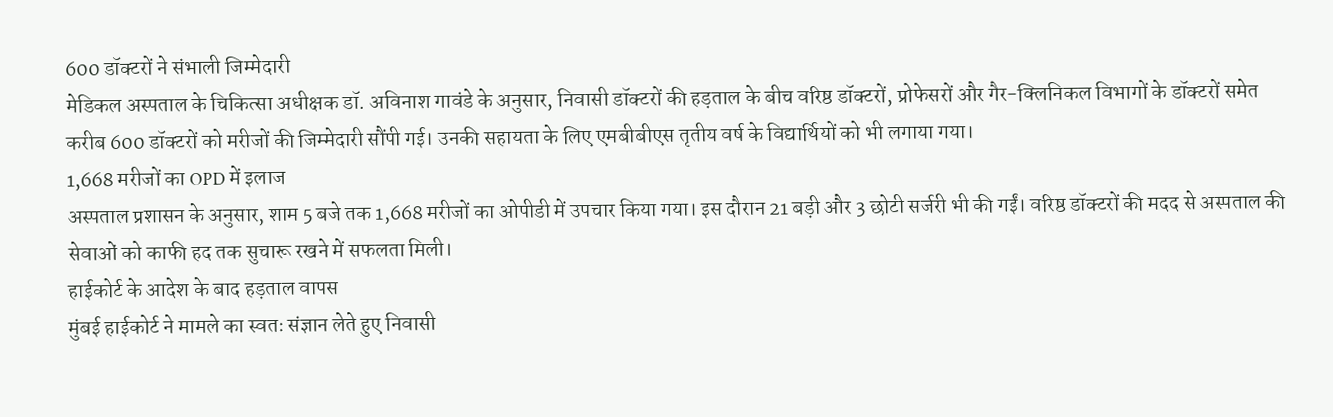600 डॉक्टरों ने संभाली जिम्मेदारी
मेडिकल अस्पताल के चिकित्सा अधीक्षक डॉ. अविनाश गावंडे के अनुसार, निवासी डॉक्टरों की हड़ताल के बीच वरिष्ठ डॉक्टरों, प्रोफेसरों और गैर-क्लिनिकल विभागों के डॉक्टरों समेत करीब 600 डॉक्टरों को मरीजों की जिम्मेदारी सौंपी गई। उनकी सहायता के लिए एमबीबीएस तृतीय वर्ष के विद्यार्थियों को भी लगाया गया।
1,668 मरीजों का OPD में इलाज
अस्पताल प्रशासन के अनुसार, शाम 5 बजे तक 1,668 मरीजों का ओपीडी में उपचार किया गया। इस दौरान 21 बड़ी और 3 छोटी सर्जरी भी की गईं। वरिष्ठ डॉक्टरों की मदद से अस्पताल की सेवाओं को काफी हद तक सुचारू रखने में सफलता मिली।
हाईकोर्ट के आदेश के बाद हड़ताल वापस
मुंबई हाईकोर्ट ने मामले का स्वतः संज्ञान लेते हुए निवासी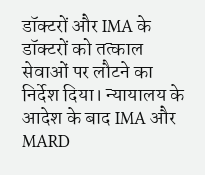डॉक्टरों और IMA के डॉक्टरों को तत्काल सेवाओं पर लौटने का निर्देश दिया। न्यायालय के आदेश के बाद IMA और MARD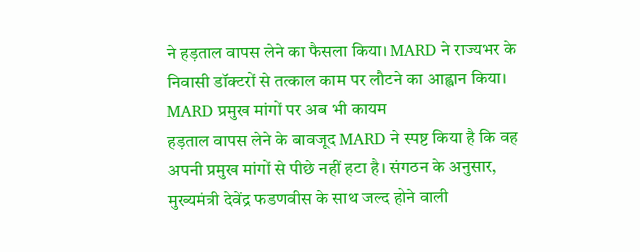ने हड़ताल वापस लेने का फैसला किया। MARD ने राज्यभर के निवासी डॉक्टरों से तत्काल काम पर लौटने का आह्वान किया।
MARD प्रमुख मांगों पर अब भी कायम
हड़ताल वापस लेने के बावजूद MARD ने स्पष्ट किया है कि वह अपनी प्रमुख मांगों से पीछे नहीं हटा है। संगठन के अनुसार, मुख्यमंत्री देवेंद्र फडणवीस के साथ जल्द होने वाली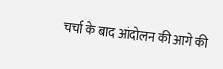चर्चा के बाद आंदोलन की आगे की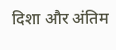दिशा और अंतिम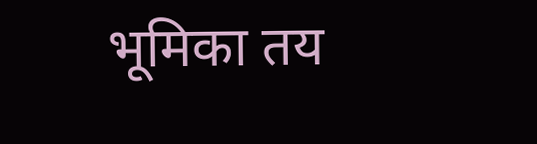भूमिका तय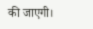की जाएगी।